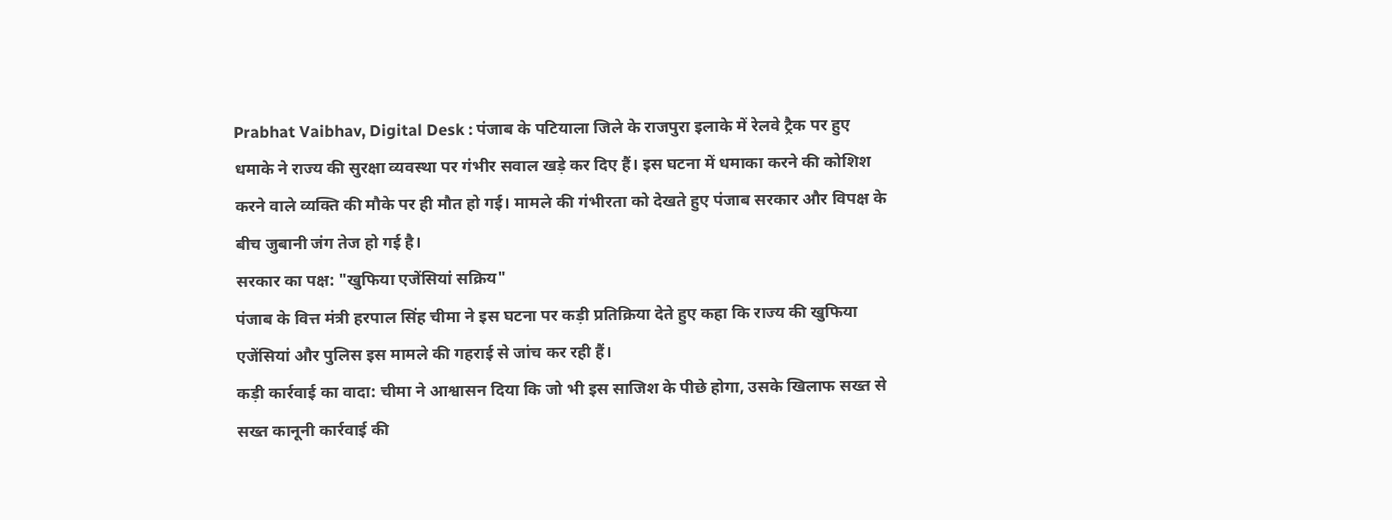Prabhat Vaibhav, Digital Desk : पंजाब के पटियाला जिले के राजपुरा इलाके में रेलवे ट्रैक पर हुए धमाके ने राज्य की सुरक्षा व्यवस्था पर गंभीर सवाल खड़े कर दिए हैं। इस घटना में धमाका करने की कोशिश करने वाले व्यक्ति की मौके पर ही मौत हो गई। मामले की गंभीरता को देखते हुए पंजाब सरकार और विपक्ष के बीच जुबानी जंग तेज हो गई है।
सरकार का पक्ष: "खुफिया एजेंसियां सक्रिय"
पंजाब के वित्त मंत्री हरपाल सिंह चीमा ने इस घटना पर कड़ी प्रतिक्रिया देते हुए कहा कि राज्य की खुफिया एजेंसियां और पुलिस इस मामले की गहराई से जांच कर रही हैं।
कड़ी कार्रवाई का वादा: चीमा ने आश्वासन दिया कि जो भी इस साजिश के पीछे होगा, उसके खिलाफ सख्त से सख्त कानूनी कार्रवाई की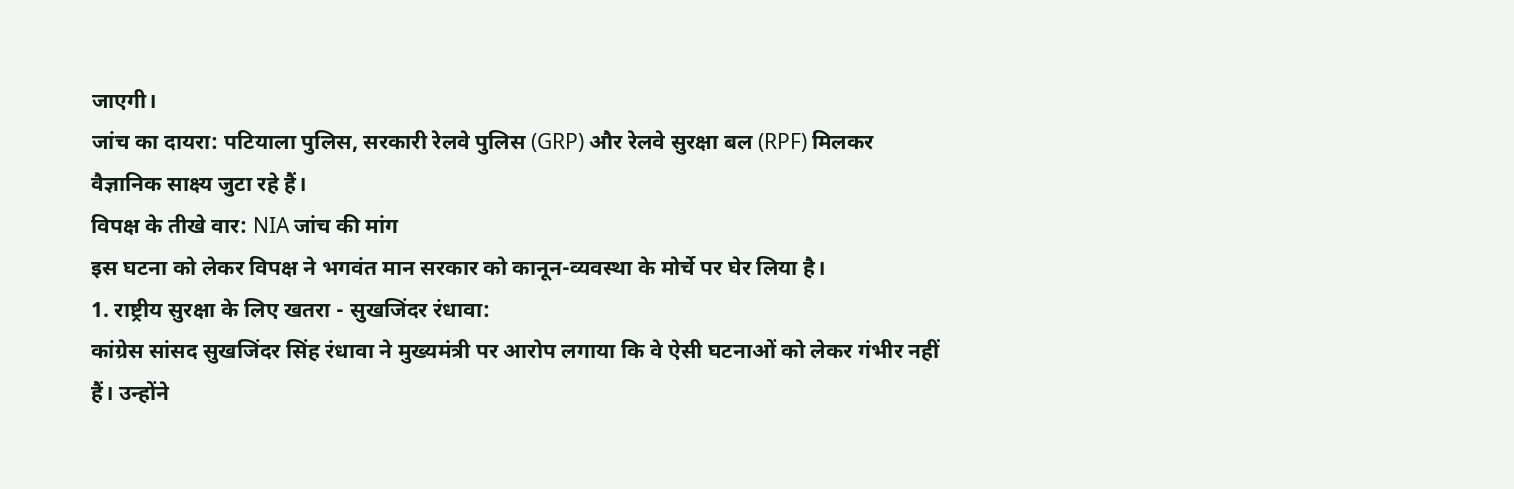जाएगी।
जांच का दायरा: पटियाला पुलिस, सरकारी रेलवे पुलिस (GRP) और रेलवे सुरक्षा बल (RPF) मिलकर वैज्ञानिक साक्ष्य जुटा रहे हैं।
विपक्ष के तीखे वार: NIA जांच की मांग
इस घटना को लेकर विपक्ष ने भगवंत मान सरकार को कानून-व्यवस्था के मोर्चे पर घेर लिया है।
1. राष्ट्रीय सुरक्षा के लिए खतरा - सुखजिंदर रंधावा:
कांग्रेस सांसद सुखजिंदर सिंह रंधावा ने मुख्यमंत्री पर आरोप लगाया कि वे ऐसी घटनाओं को लेकर गंभीर नहीं हैं। उन्होंने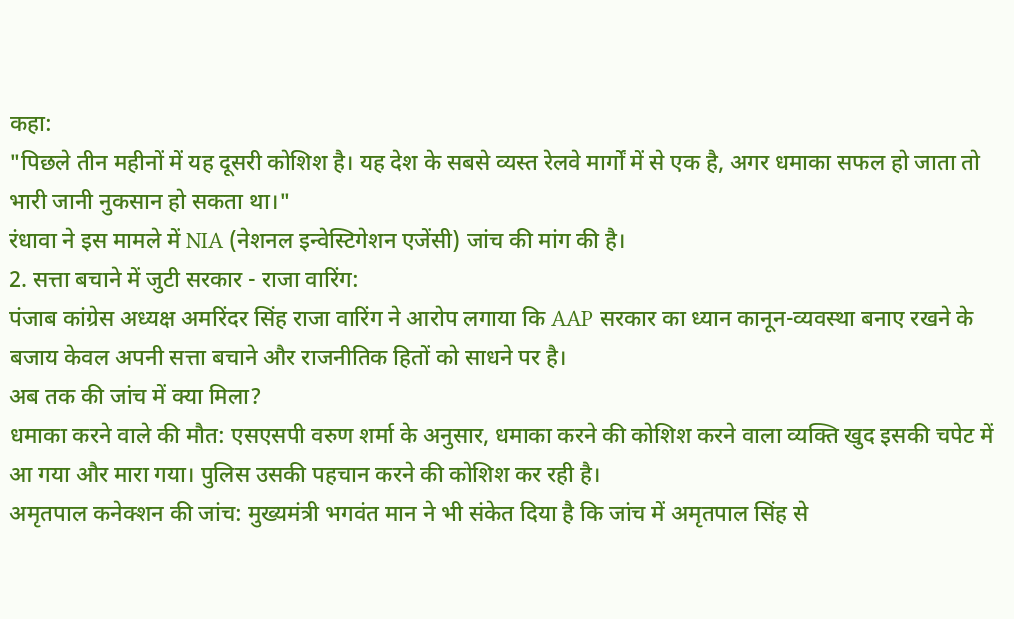कहा:
"पिछले तीन महीनों में यह दूसरी कोशिश है। यह देश के सबसे व्यस्त रेलवे मार्गों में से एक है, अगर धमाका सफल हो जाता तो भारी जानी नुकसान हो सकता था।"
रंधावा ने इस मामले में NIA (नेशनल इन्वेस्टिगेशन एजेंसी) जांच की मांग की है।
2. सत्ता बचाने में जुटी सरकार - राजा वारिंग:
पंजाब कांग्रेस अध्यक्ष अमरिंदर सिंह राजा वारिंग ने आरोप लगाया कि AAP सरकार का ध्यान कानून-व्यवस्था बनाए रखने के बजाय केवल अपनी सत्ता बचाने और राजनीतिक हितों को साधने पर है।
अब तक की जांच में क्या मिला?
धमाका करने वाले की मौत: एसएसपी वरुण शर्मा के अनुसार, धमाका करने की कोशिश करने वाला व्यक्ति खुद इसकी चपेट में आ गया और मारा गया। पुलिस उसकी पहचान करने की कोशिश कर रही है।
अमृतपाल कनेक्शन की जांच: मुख्यमंत्री भगवंत मान ने भी संकेत दिया है कि जांच में अमृतपाल सिंह से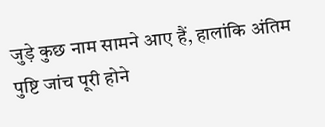जुड़े कुछ नाम सामने आए हैं, हालांकि अंतिम पुष्टि जांच पूरी होने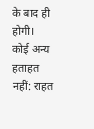के बाद ही होगी।
कोई अन्य हताहत नहीं: राहत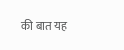की बात यह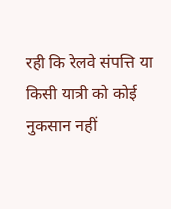रही कि रेलवे संपत्ति या किसी यात्री को कोई नुकसान नहीं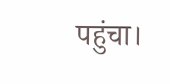पहुंचा।